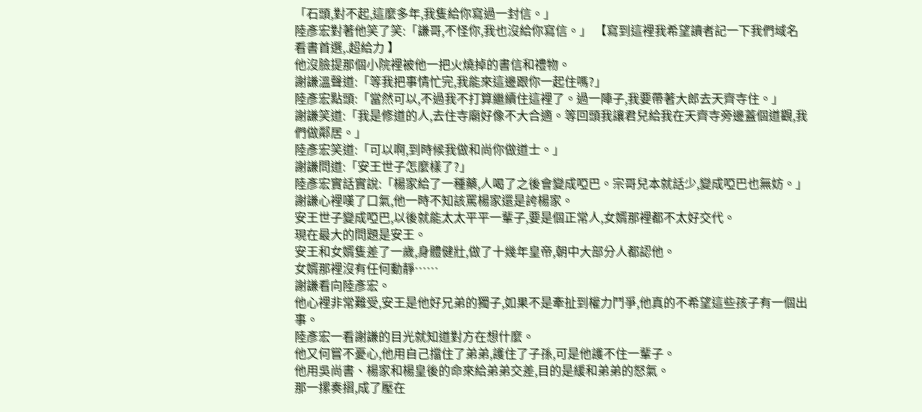「石頭,對不起,這麼多年,我隻給你寫過一封信。」
陸彥宏對著他笑了笑:「謙哥,不怪你,我也沒給你寫信。」 【寫到這裡我希望讀者記一下我們域名 看書首選,.超給力 】
他沒臉提那個小院裡被他一把火燒掉的書信和禮物。
謝謙溫聲道:「等我把事情忙完,我能來這邊跟你一起住嗎?」
陸彥宏點頭:「當然可以,不過我不打算繼續住這裡了。過一陣子,我要帶著大郎去天齊寺住。」
謝謙笑道:「我是修道的人,去住寺廟好像不大合適。等回頭我讓君兒給我在天齊寺旁邊蓋個道觀,我們做鄰居。」
陸彥宏笑道:「可以啊,到時候我做和尚你做道士。」
謝謙問道:「安王世子怎麼樣了?」
陸彥宏實話實說:「楊家給了一種藥,人喝了之後會變成啞巴。宗哥兒本就話少,變成啞巴也無妨。」
謝謙心裡嘆了口氣,他一時不知該罵楊家還是誇楊家。
安王世子變成啞巴,以後就能太太平平一輩子,要是個正常人,女婿那裡都不太好交代。
現在最大的問題是安王。
安王和女婿隻差了一歲,身體健壯,做了十幾年皇帝,朝中大部分人都認他。
女婿那裡沒有任何動靜……
謝謙看向陸彥宏。
他心裡非常難受,安王是他好兄弟的獨子,如果不是牽扯到權力鬥爭,他真的不希望這些孩子有一個出事。
陸彥宏一看謝謙的目光就知道對方在想什麼。
他又何嘗不憂心,他用自己擋住了弟弟,護住了子孫,可是他護不住一輩子。
他用吳尚書、楊家和楊皇後的命來給弟弟交差,目的是緩和弟弟的怒氣。
那一摞奏摺,成了壓在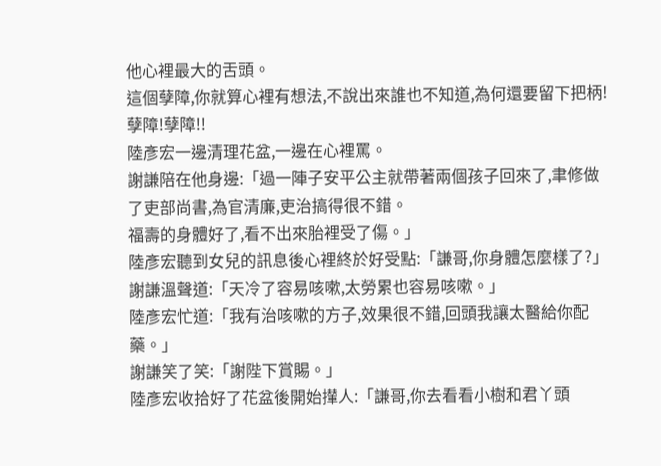他心裡最大的舌頭。
這個孽障,你就算心裡有想法,不說出來誰也不知道,為何還要留下把柄!
孽障!孽障!!
陸彥宏一邊清理花盆,一邊在心裡罵。
謝謙陪在他身邊:「過一陣子安平公主就帶著兩個孩子回來了,聿修做了吏部尚書,為官清廉,吏治搞得很不錯。
福壽的身體好了,看不出來胎裡受了傷。」
陸彥宏聽到女兒的訊息後心裡終於好受點:「謙哥,你身體怎麼樣了?」
謝謙溫聲道:「天冷了容易咳嗽,太勞累也容易咳嗽。」
陸彥宏忙道:「我有治咳嗽的方子,效果很不錯,回頭我讓太醫給你配藥。」
謝謙笑了笑:「謝陛下賞賜。」
陸彥宏收拾好了花盆後開始攆人:「謙哥,你去看看小樹和君丫頭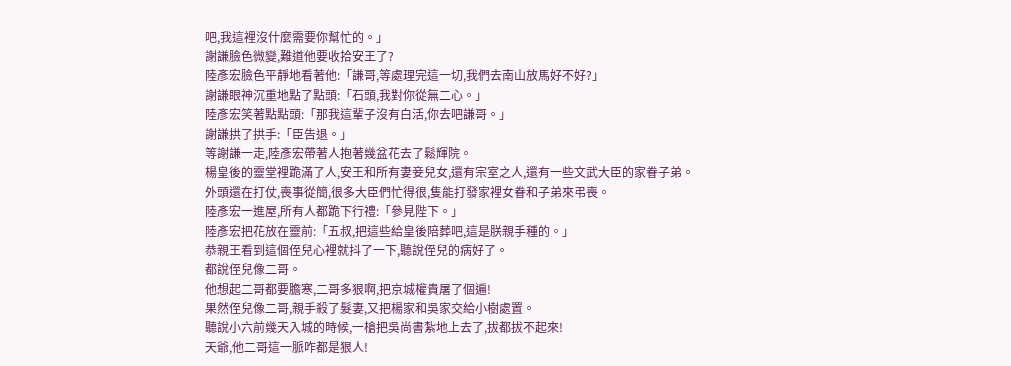吧,我這裡沒什麼需要你幫忙的。」
謝謙臉色微變,難道他要收拾安王了?
陸彥宏臉色平靜地看著他:「謙哥,等處理完這一切,我們去南山放馬好不好?」
謝謙眼神沉重地點了點頭:「石頭,我對你從無二心。」
陸彥宏笑著點點頭:「那我這輩子沒有白活,你去吧謙哥。」
謝謙拱了拱手:「臣告退。」
等謝謙一走,陸彥宏帶著人抱著幾盆花去了鬆輝院。
楊皇後的靈堂裡跪滿了人,安王和所有妻妾兒女,還有宗室之人,還有一些文武大臣的家眷子弟。
外頭還在打仗,喪事從簡,很多大臣們忙得很,隻能打發家裡女眷和子弟來弔喪。
陸彥宏一進屋,所有人都跪下行禮:「參見陛下。」
陸彥宏把花放在靈前:「五叔,把這些給皇後陪葬吧,這是朕親手種的。」
恭親王看到這個侄兒心裡就抖了一下,聽說侄兒的病好了。
都說侄兒像二哥。
他想起二哥都要膽寒,二哥多狠啊,把京城權貴屠了個遍!
果然侄兒像二哥,親手殺了髮妻,又把楊家和吳家交給小樹處置。
聽說小六前幾天入城的時候,一槍把吳尚書紮地上去了,拔都拔不起來!
天爺,他二哥這一脈咋都是狠人!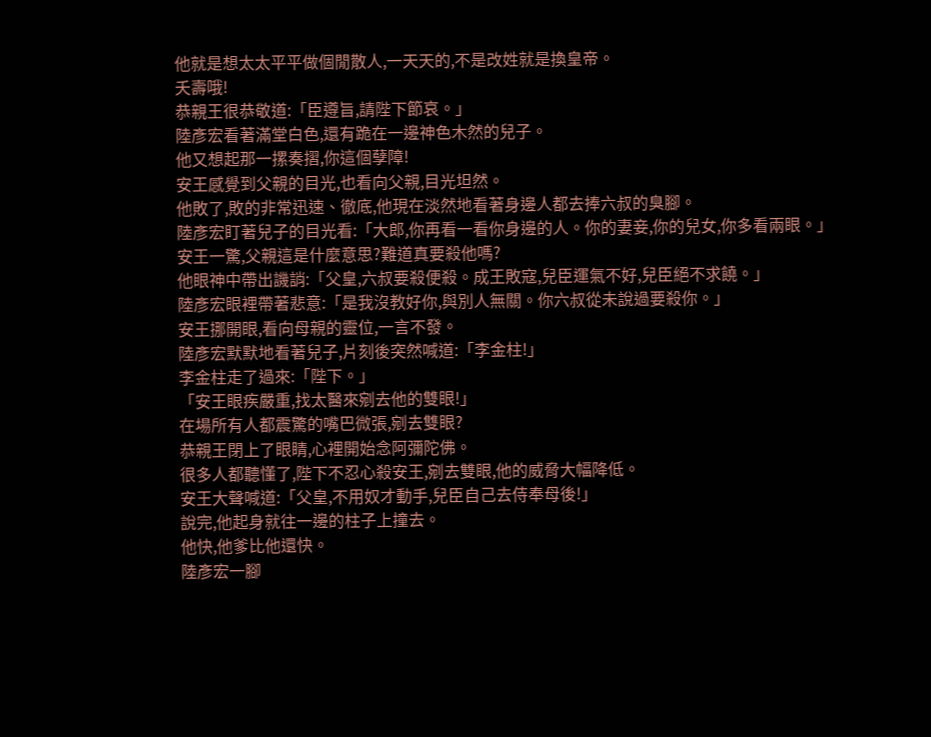他就是想太太平平做個閒散人,一天天的,不是改姓就是換皇帝。
夭壽哦!
恭親王很恭敬道:「臣遵旨,請陛下節哀。」
陸彥宏看著滿堂白色,還有跪在一邊神色木然的兒子。
他又想起那一摞奏摺,你這個孽障!
安王感覺到父親的目光,也看向父親,目光坦然。
他敗了,敗的非常迅速、徹底,他現在淡然地看著身邊人都去捧六叔的臭腳。
陸彥宏盯著兒子的目光看:「大郎,你再看一看你身邊的人。你的妻妾,你的兒女,你多看兩眼。」
安王一驚,父親這是什麼意思?難道真要殺他嗎?
他眼神中帶出譏誚:「父皇,六叔要殺便殺。成王敗寇,兒臣運氣不好,兒臣絕不求饒。」
陸彥宏眼裡帶著悲意:「是我沒教好你,與別人無關。你六叔從未說過要殺你。」
安王挪開眼,看向母親的靈位,一言不發。
陸彥宏默默地看著兒子,片刻後突然喊道:「李金柱!」
李金柱走了過來:「陛下。」
「安王眼疾嚴重,找太醫來剜去他的雙眼!」
在場所有人都震驚的嘴巴微張,剜去雙眼?
恭親王閉上了眼睛,心裡開始念阿彌陀佛。
很多人都聽懂了,陛下不忍心殺安王,剜去雙眼,他的威脅大幅降低。
安王大聲喊道:「父皇,不用奴才動手,兒臣自己去侍奉母後!」
說完,他起身就往一邊的柱子上撞去。
他快,他爹比他還快。
陸彥宏一腳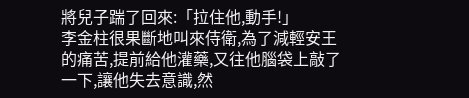將兒子踹了回來:「拉住他,動手!」
李金柱很果斷地叫來侍衛,為了減輕安王的痛苦,提前給他灌藥,又往他腦袋上敲了一下,讓他失去意識,然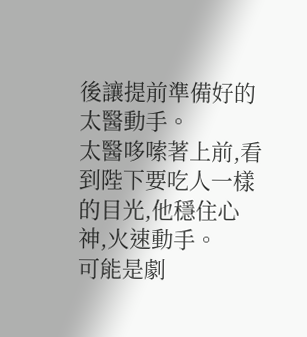後讓提前準備好的太醫動手。
太醫哆嗦著上前,看到陛下要吃人一樣的目光,他穩住心神,火速動手。
可能是劇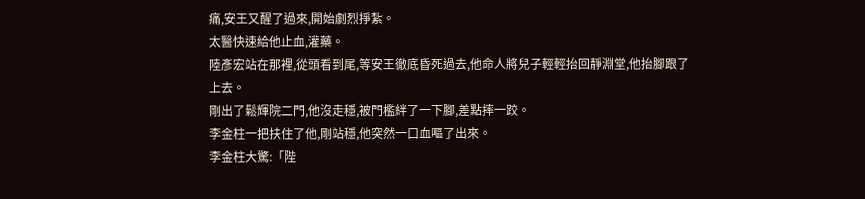痛,安王又醒了過來,開始劇烈掙紮。
太醫快速給他止血,灌藥。
陸彥宏站在那裡,從頭看到尾,等安王徹底昏死過去,他命人將兒子輕輕抬回靜淵堂,他抬腳跟了上去。
剛出了鬆輝院二門,他沒走穩,被門檻絆了一下腳,差點摔一跤。
李金柱一把扶住了他,剛站穩,他突然一口血嘔了出來。
李金柱大驚:「陛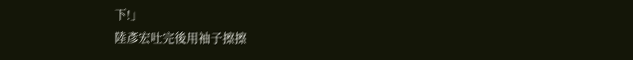下!」
陸彥宏吐完後用袖子擦擦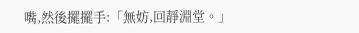嘴,然後擺擺手:「無妨,回靜淵堂。」